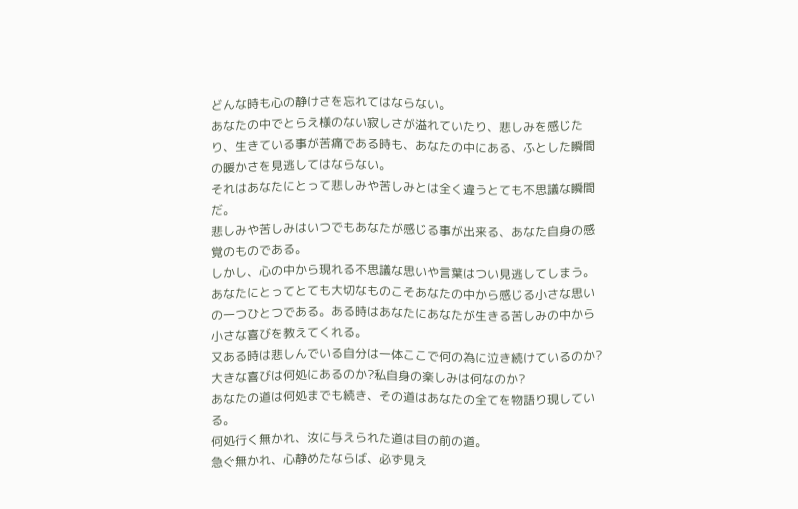どんな時も心の静けさを忘れてはならない。
あなたの中でとらえ様のない寂しさが溢れていたり、悲しみを感じたり、生きている事が苦痛である時も、あなたの中にある、ふとした瞬間の暖かさを見逃してはならない。
それはあなたにとって悲しみや苦しみとは全く違うとても不思議な瞬間だ。
悲しみや苦しみはいつでもあなたが感じる事が出来る、あなた自身の感覚のものである。
しかし、心の中から現れる不思議な思いや言葉はつい見逃してしまう。
あなたにとってとても大切なものこそあなたの中から感じる小さな思いの一つひとつである。ある時はあなたにあなたが生きる苦しみの中から小さな喜びを教えてくれる。
又ある時は悲しんでいる自分は一体ここで何の為に泣き続けているのか?
大きな喜びは何処にあるのか?私自身の楽しみは何なのか?
あなたの道は何処までも続き、その道はあなたの全てを物語り現している。
何処行く無かれ、汝に与えられた道は目の前の道。
急ぐ無かれ、心静めたならば、必ず見え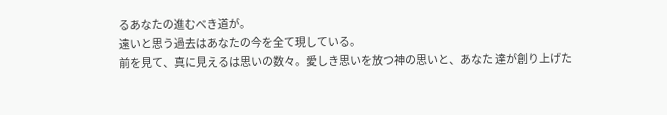るあなたの進むべき道が。
遠いと思う過去はあなたの今を全て現している。
前を見て、真に見えるは思いの数々。愛しき思いを放つ神の思いと、あなた 達が創り上げた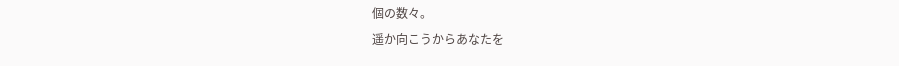個の数々。
遥か向こうからあなたを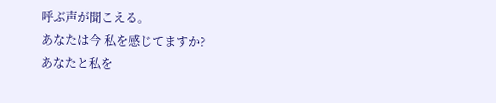呼ぶ声が聞こえる。
あなたは今 私を感じてますか?
あなたと私を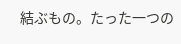結ぶもの。たった一つの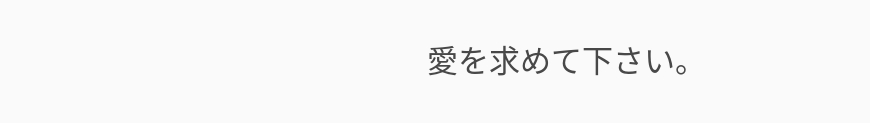愛を求めて下さい。